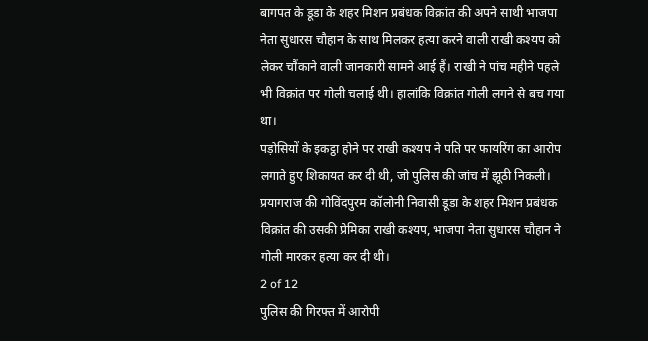बागपत के डूडा के शहर मिशन प्रबंधक विक्रांत की अपने साथी भाजपा नेता सुधारस चौहान के साथ मिलकर हत्या करने वाली राखी कश्यप को लेकर चौंकाने वाली जानकारी सामने आई हैं। राखी ने पांच महीने पहले भी विक्रांत पर गोली चलाई थी। हालांकि विक्रांत गोली लगने से बच गया था।
पड़ोसियों के इकट्ठा होने पर राखी कश्यप ने पति पर फायरिंग का आरोप लगाते हुए शिकायत कर दी थी, जो पुलिस की जांच में झूठी निकली। प्रयागराज की गोविंदपुरम कॉलोनी निवासी डूडा के शहर मिशन प्रबंधक विक्रांत की उसकी प्रेमिका राखी कश्यप, भाजपा नेता सुधारस चौहान ने गोली मारकर हत्या कर दी थी।
2 of 12
पुलिस की गिरफ्त में आरोपी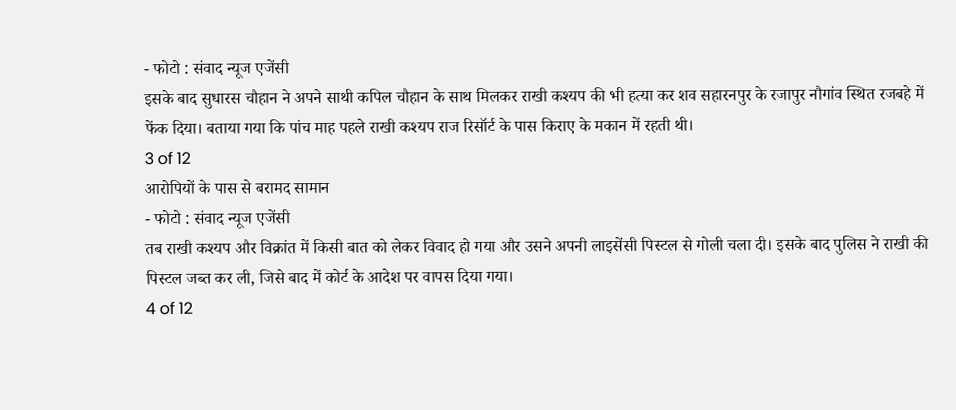- फोटो : संवाद न्यूज एजेंसी
इसके बाद सुधारस चौहान ने अपने साथी कपिल चौहान के साथ मिलकर राखी कश्यप की भी हत्या कर शव सहारनपुर के रजापुर नौगांव स्थित रजबहे में फेंक दिया। बताया गया कि पांच माह पहले राखी कश्यप राज रिसॉर्ट के पास किराए के मकान में रहती थी।
3 of 12
आरोपियों के पास से बरामद सामान
- फोटो : संवाद न्यूज एजेंसी
तब राखी कश्यप और विक्रांत में किसी बात को लेकर विवाद हो गया और उसने अपनी लाइसेंसी पिस्टल से गोली चला दी। इसके बाद पुलिस ने राखी की पिस्टल जब्त कर ली, जिसे बाद में कोर्ट के आदेश पर वापस दिया गया।
4 of 12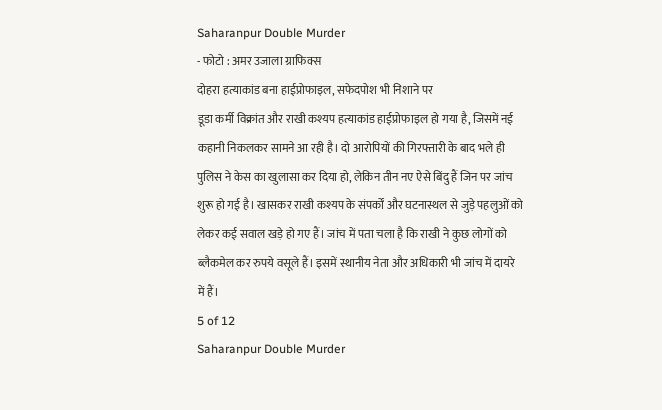Saharanpur Double Murder
- फोटो : अमर उजाला ग्राफिक्स
दोहरा हत्याकांड बना हाईप्रोफाइल, सफेदपोश भी निशाने पर
डूडा कर्मी विक्रांत और राखी कश्यप हत्याकांड हाईप्रोफाइल हो गया है, जिसमें नई कहानी निकलकर सामने आ रही है। दो आरोपियों की गिरफ्तारी के बाद भले ही पुलिस ने केस का खुलासा कर दिया हो, लेकिन तीन नए ऐसे बिंदु हैं जिन पर जांच शुरू हो गई है। खासकर राखी कश्यप के संपर्कों और घटनास्थल से जुड़े पहलुओं को लेकर कई सवाल खड़े हो गए हैं। जांच में पता चला है कि राखी ने कुछ लोगों को ब्लैकमेल कर रुपये वसूले हैं। इसमें स्थानीय नेता और अधिकारी भी जांच में दायरे में हैं।
5 of 12
Saharanpur Double Murder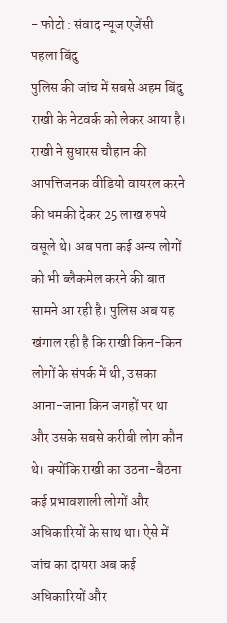- फोटो : संवाद न्यूज एजेंसी
पहला बिंदु
पुलिस की जांच में सबसे अहम बिंदु राखी के नेटवर्क को लेकर आया है। राखी ने सुधारस चौहान की आपत्तिजनक वीडियो वायरल करने की धमकी देकर 25 लाख रुपये वसूले थे। अब पता कई अन्य लोगों को भी ब्लैकमेल करने की बात सामने आ रही है। पुलिस अब यह खंगाल रही है कि राखी किन-किन लोगों के संपर्क में थी, उसका आना-जाना किन जगहों पर था और उसके सबसे करीबी लोग कौन थे। क्योंकि राखी का उठना-बैठना कई प्रभावशाली लोगों और अधिकारियों के साथ था। ऐसे में जांच का दायरा अब कई अधिकारियों और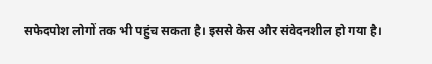सफेदपोश लोगों तक भी पहुंच सकता है। इससे केस और संवेदनशील हो गया है।